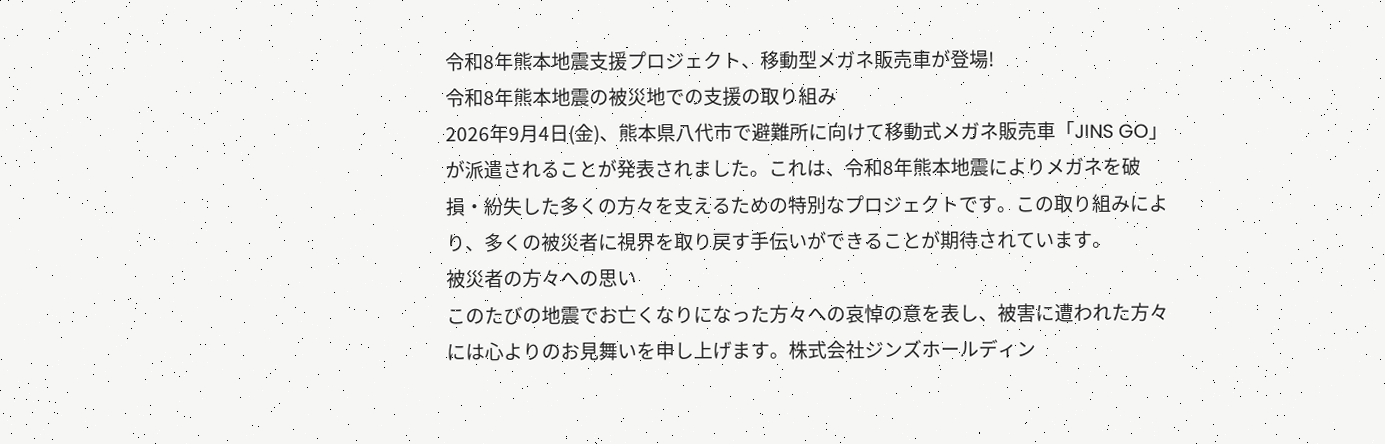令和8年熊本地震支援プロジェクト、移動型メガネ販売車が登場!
令和8年熊本地震の被災地での支援の取り組み
2026年9月4日(金)、熊本県八代市で避難所に向けて移動式メガネ販売車「JINS GO」が派遣されることが発表されました。これは、令和8年熊本地震によりメガネを破損・紛失した多くの方々を支えるための特別なプロジェクトです。この取り組みにより、多くの被災者に視界を取り戻す手伝いができることが期待されています。
被災者の方々への思い
このたびの地震でお亡くなりになった方々への哀悼の意を表し、被害に遭われた方々には心よりのお見舞いを申し上げます。株式会社ジンズホールディン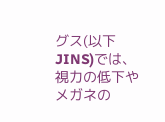グス(以下JINS)では、視力の低下やメガネの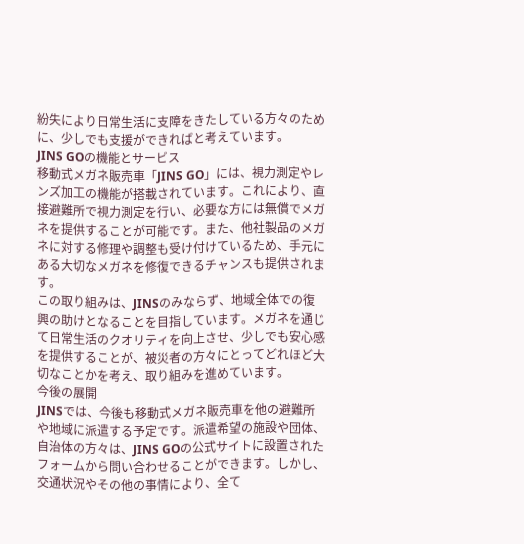紛失により日常生活に支障をきたしている方々のために、少しでも支援ができればと考えています。
JINS GOの機能とサービス
移動式メガネ販売車「JINS GO」には、視力測定やレンズ加工の機能が搭載されています。これにより、直接避難所で視力測定を行い、必要な方には無償でメガネを提供することが可能です。また、他社製品のメガネに対する修理や調整も受け付けているため、手元にある大切なメガネを修復できるチャンスも提供されます。
この取り組みは、JINSのみならず、地域全体での復興の助けとなることを目指しています。メガネを通じて日常生活のクオリティを向上させ、少しでも安心感を提供することが、被災者の方々にとってどれほど大切なことかを考え、取り組みを進めています。
今後の展開
JINSでは、今後も移動式メガネ販売車を他の避難所や地域に派遣する予定です。派遣希望の施設や団体、自治体の方々は、JINS GOの公式サイトに設置されたフォームから問い合わせることができます。しかし、交通状況やその他の事情により、全て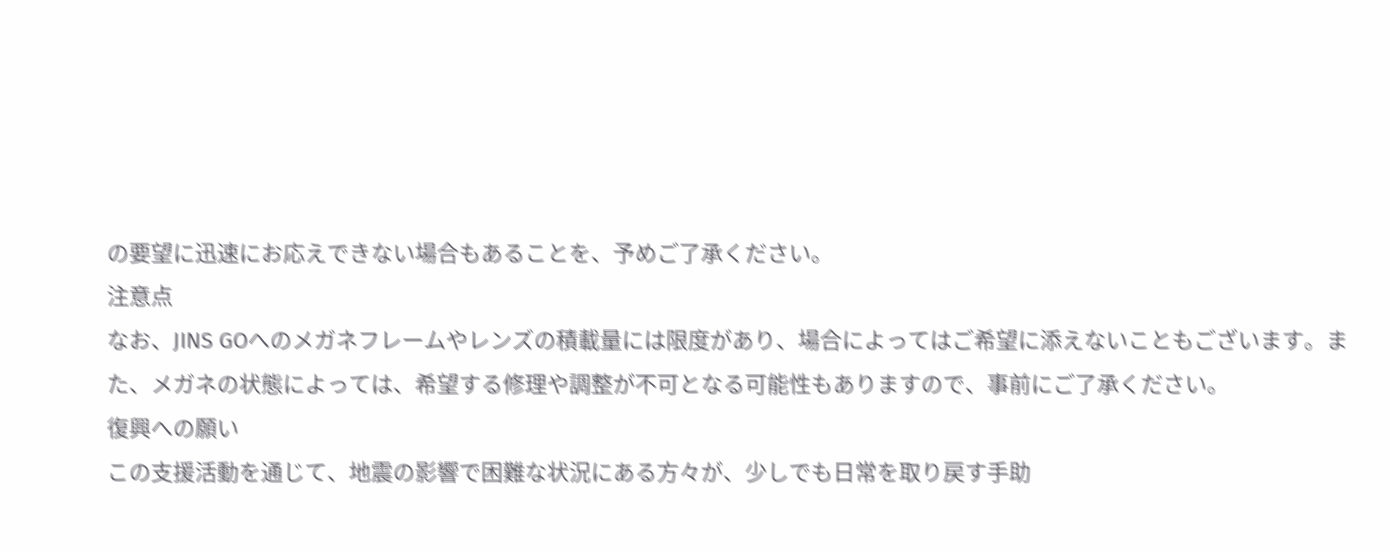の要望に迅速にお応えできない場合もあることを、予めご了承ください。
注意点
なお、JINS GOへのメガネフレームやレンズの積載量には限度があり、場合によってはご希望に添えないこともございます。また、メガネの状態によっては、希望する修理や調整が不可となる可能性もありますので、事前にご了承ください。
復興への願い
この支援活動を通じて、地震の影響で困難な状況にある方々が、少しでも日常を取り戻す手助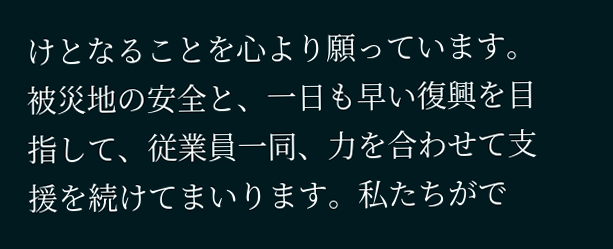けとなることを心より願っています。被災地の安全と、一日も早い復興を目指して、従業員一同、力を合わせて支援を続けてまいります。私たちがで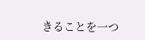きることを一つ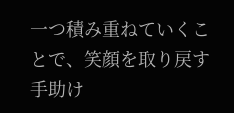一つ積み重ねていくことで、笑顔を取り戻す手助け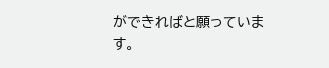ができればと願っています。